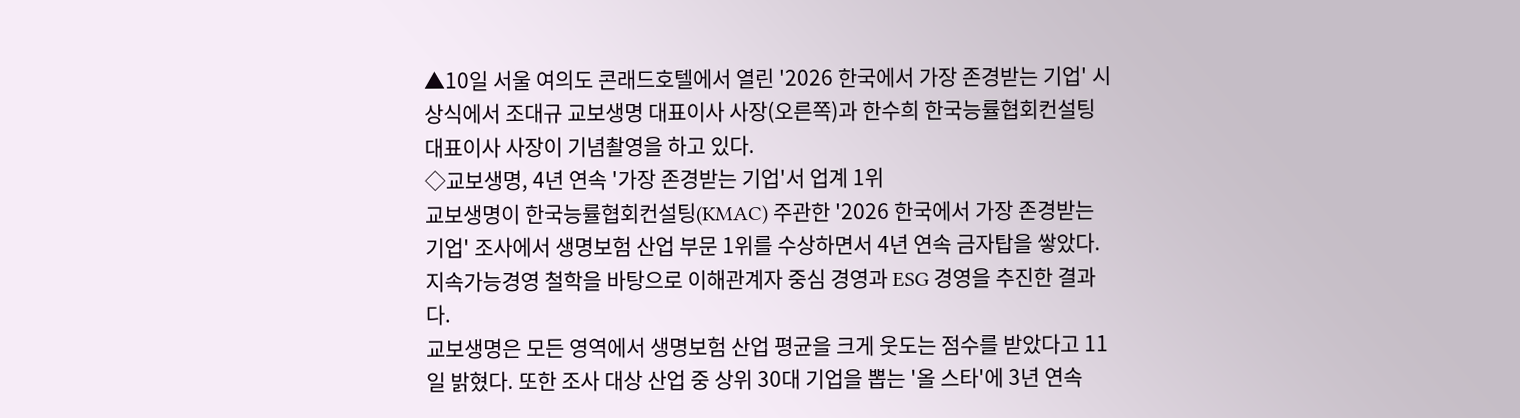▲10일 서울 여의도 콘래드호텔에서 열린 '2026 한국에서 가장 존경받는 기업' 시상식에서 조대규 교보생명 대표이사 사장(오른쪽)과 한수희 한국능률협회컨설팅 대표이사 사장이 기념촬영을 하고 있다.
◇교보생명, 4년 연속 '가장 존경받는 기업'서 업계 1위
교보생명이 한국능률협회컨설팅(KMAC) 주관한 '2026 한국에서 가장 존경받는 기업' 조사에서 생명보험 산업 부문 1위를 수상하면서 4년 연속 금자탑을 쌓았다. 지속가능경영 철학을 바탕으로 이해관계자 중심 경영과 ESG 경영을 추진한 결과다.
교보생명은 모든 영역에서 생명보험 산업 평균을 크게 웃도는 점수를 받았다고 11일 밝혔다. 또한 조사 대상 산업 중 상위 30대 기업을 뽑는 '올 스타'에 3년 연속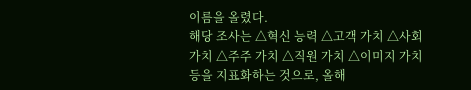이름을 올렸다.
해당 조사는 △혁신 능력 △고객 가치 △사회 가치 △주주 가치 △직원 가치 △이미지 가치 등을 지표화하는 것으로, 올해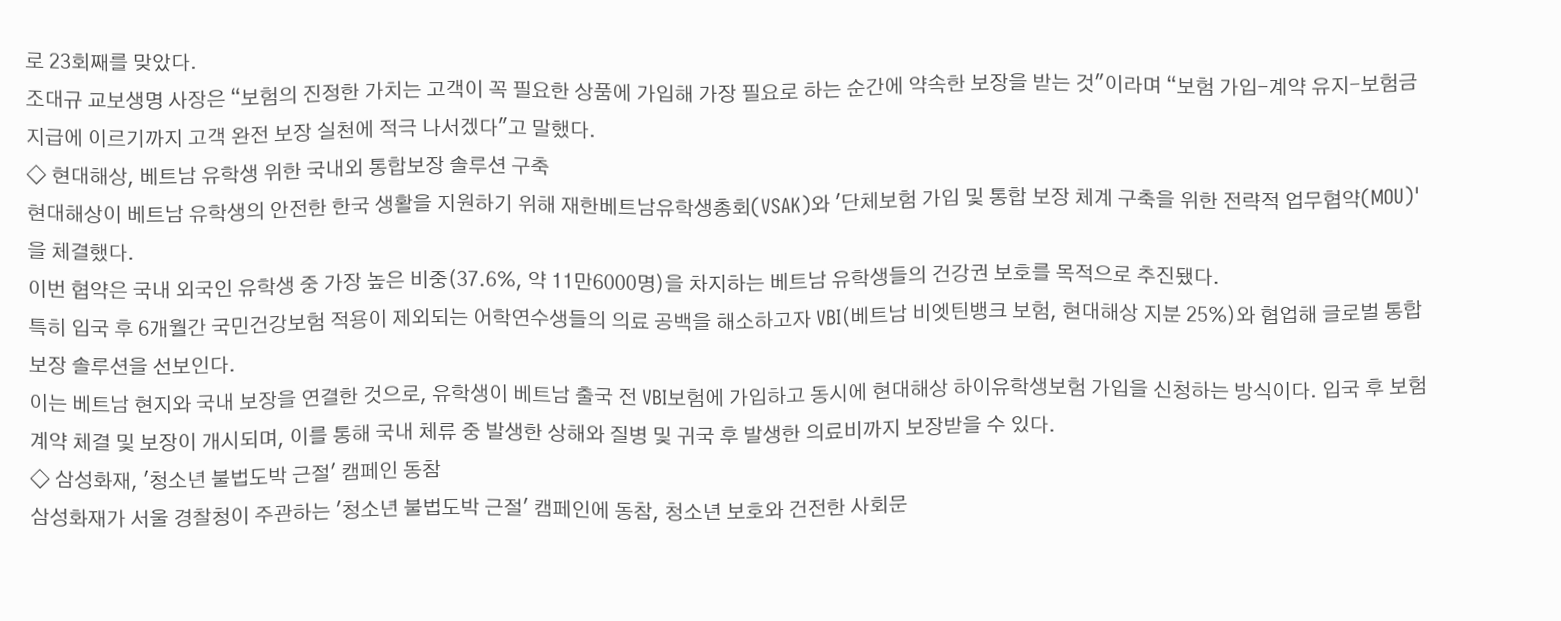로 23회째를 맞았다.
조대규 교보생명 사장은 “보험의 진정한 가치는 고객이 꼭 필요한 상품에 가입해 가장 필요로 하는 순간에 약속한 보장을 받는 것"이라며 “보험 가입-계약 유지-보험금 지급에 이르기까지 고객 완전 보장 실천에 적극 나서겠다"고 말했다.
◇ 현대해상, 베트남 유학생 위한 국내외 통합보장 솔루션 구축
현대해상이 베트남 유학생의 안전한 한국 생활을 지원하기 위해 재한베트남유학생총회(VSAK)와 '단체보험 가입 및 통합 보장 체계 구축을 위한 전략적 업무협약(MOU)'을 체결했다.
이번 협약은 국내 외국인 유학생 중 가장 높은 비중(37.6%, 약 11만6000명)을 차지하는 베트남 유학생들의 건강권 보호를 목적으로 추진됐다.
특히 입국 후 6개월간 국민건강보험 적용이 제외되는 어학연수생들의 의료 공백을 해소하고자 VBI(베트남 비엣틴뱅크 보험, 현대해상 지분 25%)와 협업해 글로벌 통합 보장 솔루션을 선보인다.
이는 베트남 현지와 국내 보장을 연결한 것으로, 유학생이 베트남 출국 전 VBI보험에 가입하고 동시에 현대해상 하이유학생보험 가입을 신청하는 방식이다. 입국 후 보험계약 체결 및 보장이 개시되며, 이를 통해 국내 체류 중 발생한 상해와 질병 및 귀국 후 발생한 의료비까지 보장받을 수 있다.
◇ 삼성화재, '청소년 불법도박 근절' 캠페인 동참
삼성화재가 서울 경찰청이 주관하는 '청소년 불법도박 근절' 캠페인에 동참, 청소년 보호와 건전한 사회문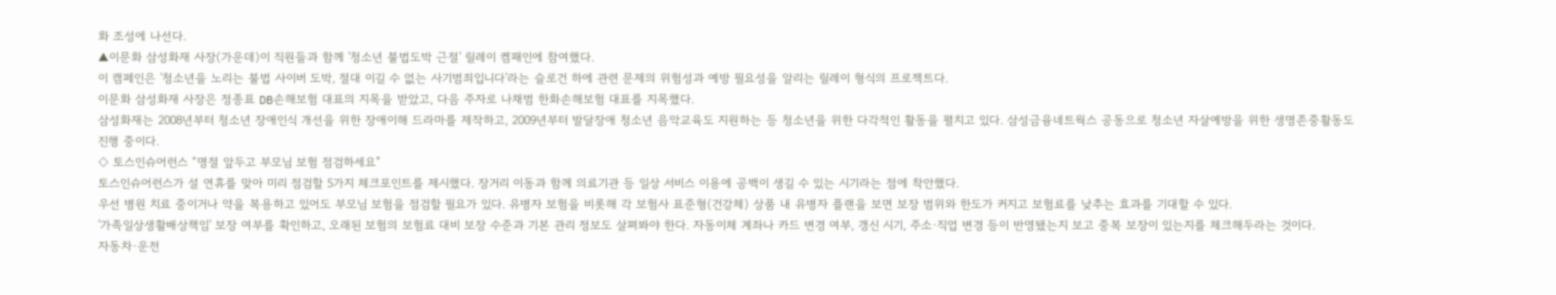화 조성에 나선다.
▲이문화 삼성화재 사장(가운데)이 직원들과 함께 '청소년 불법도박 근절' 릴레이 켐패인에 참여했다.
이 캠페인은 '청소년을 노리는 불법 사이버 도박, 절대 이길 수 없는 사기범죄입니다'라는 슬로건 하에 관련 문제의 위험성과 예방 필요성을 알리는 릴레이 형식의 프로젝트다.
이문화 삼성화재 사장은 정종표 DB손해보험 대표의 지목을 받았고, 다음 주자로 나채범 한화손해보험 대표를 지목했다.
삼성화재는 2008년부터 청소년 장애인식 개선을 위한 장애이해 드라마를 제작하고, 2009년부터 발달장애 청소년 음악교육도 지원하는 등 청소년을 위한 다각적인 활동을 펼치고 있다. 삼성금융네트웍스 공동으로 청소년 자살예방을 위한 생명존중활동도 진행 중이다.
◇ 토스인슈어런스 “명절 앞두고 부모님 보험 점검하세요"
토스인슈어런스가 설 연휴를 맞아 미리 점검할 5가지 체크포인트를 제시했다. 장거리 이동과 함께 의료기관 등 일상 서비스 이용에 공백이 생길 수 있는 시기라는 점에 착안했다.
우선 병원 치료 중이거나 약을 복용하고 있어도 부모님 보험을 점검할 필요가 있다. 유병자 보험을 비롯해 각 보험사 표준형(건강체) 상품 내 유병자 플랜을 보면 보장 범위와 한도가 커지고 보험료를 낮추는 효과를 기대할 수 있다.
'가족일상생활배상책임' 보장 여부를 확인하고, 오래된 보험의 보험료 대비 보장 수준과 기본 관리 정보도 살펴봐야 한다. 자동이체 계좌나 카드 변경 여부, 갱신 시기, 주소·직업 변경 등이 반영됐는지 보고 중복 보장이 있는지를 체크해두라는 것이다.
자동차·운전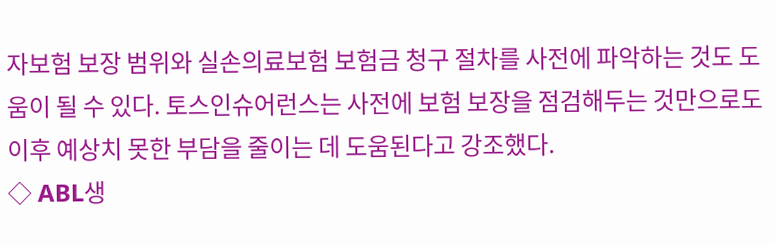자보험 보장 범위와 실손의료보험 보험금 청구 절차를 사전에 파악하는 것도 도움이 될 수 있다. 토스인슈어런스는 사전에 보험 보장을 점검해두는 것만으로도 이후 예상치 못한 부담을 줄이는 데 도움된다고 강조했다.
◇ ABL생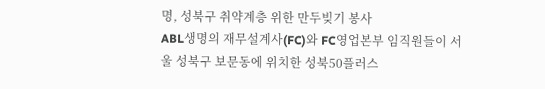명, 성북구 취약계층 위한 만두빚기 봉사
ABL생명의 재무설계사(FC)와 FC영업본부 임직원들이 서울 성북구 보문동에 위치한 성북50플러스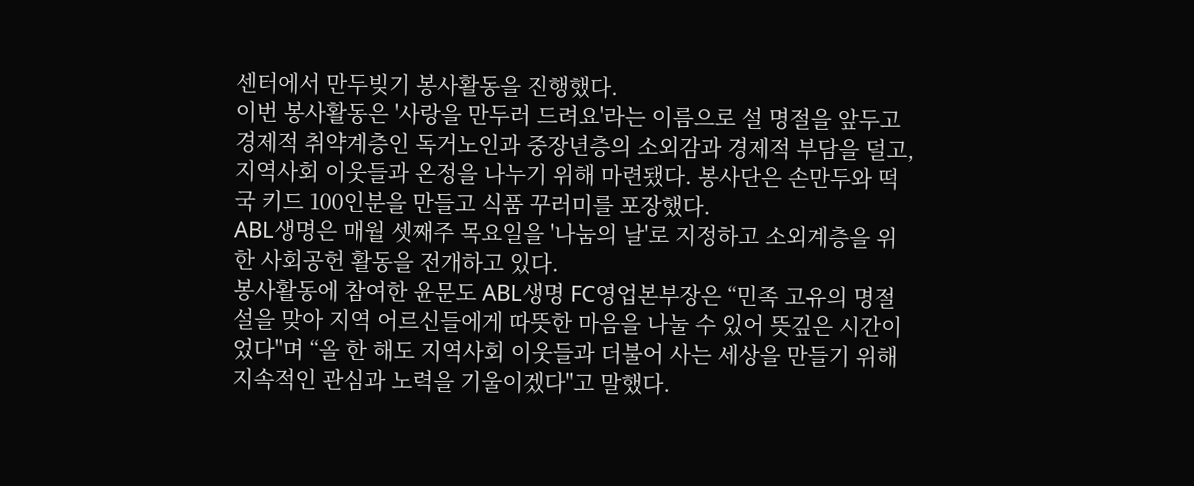센터에서 만두빚기 봉사활동을 진행했다.
이번 봉사활동은 '사랑을 만두러 드려요'라는 이름으로 설 명절을 앞두고 경제적 취약계층인 독거노인과 중장년층의 소외감과 경제적 부담을 덜고, 지역사회 이웃들과 온정을 나누기 위해 마련됐다. 봉사단은 손만두와 떡국 키드 100인분을 만들고 식품 꾸러미를 포장했다.
ABL생명은 매월 셋째주 목요일을 '나눔의 날'로 지정하고 소외계층을 위한 사회공헌 활동을 전개하고 있다.
봉사활동에 참여한 윤문도 ABL생명 FC영업본부장은 “민족 고유의 명절 설을 맞아 지역 어르신들에게 따뜻한 마음을 나눌 수 있어 뜻깊은 시간이었다"며 “올 한 해도 지역사회 이웃들과 더불어 사는 세상을 만들기 위해 지속적인 관심과 노력을 기울이겠다"고 말했다.